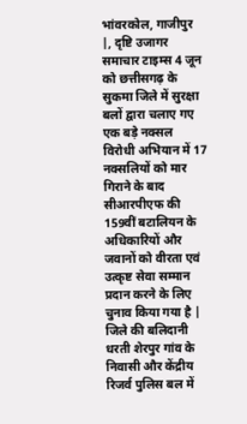भांवरकोल, गाजीपुर |, दृष्टि उजागर समाचार टाइम्स 4 जून को छत्तीसगढ़ के सुकमा जिले में सुरक्षा बलों द्वारा चलाए गए एक बड़े नक्सल विरोधी अभियान में 17 नक्सलियों को मार गिराने के बाद सीआरपीएफ की 159वीं बटालियन के अधिकारियों और जवानों को वीरता एवं उत्कृष्ट सेवा सम्मान प्रदान करने के लिए चुनाव किया गया है |
जिले की बलिदानी धरती शेरपुर गांव के निवासी और केंद्रीय रिजर्व पुलिस बल में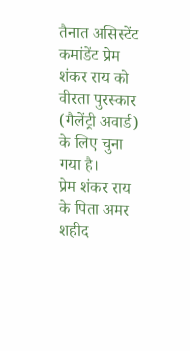तैनात असिस्टेंट कमांडेंट प्रेम शंकर राय को वीरता पुरस्कार (गैलेंट्री अवार्ड) के लिए चुना गया है।
प्रेम शंकर राय के पिता अमर शहीद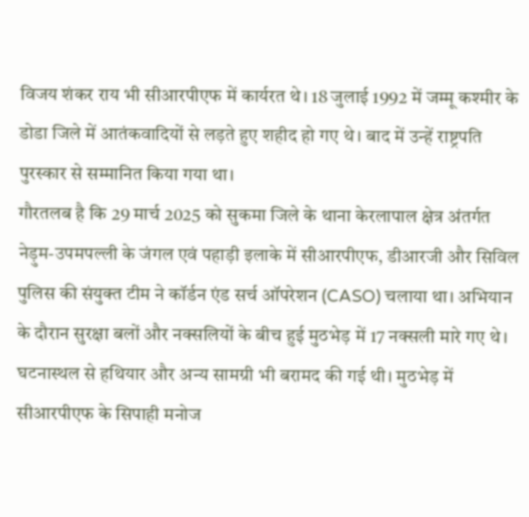विजय शंकर राय भी सीआरपीएफ में कार्यरत थे। 18 जुलाई 1992 में जम्मू कश्मीर के डोडा जिले में आतंकवादियों से लड़ते हुए शहीद हो गए थे। बाद में उन्हें राष्ट्रपति पुरस्कार से सम्मानित किया गया था।
गौरतलब है कि 29 मार्च 2025 को सुकमा जिले के थाना केरलापाल क्षेत्र अंतर्गत नेड़ुम-उपमपल्ली के जंगल एवं पहाड़ी इलाके में सीआरपीएफ, डीआरजी और सिविल पुलिस की संयुक्त टीम ने कॉर्डन एंड सर्च ऑपरेशन (CASO) चलाया था। अभियान के दौरान सुरक्षा बलों और नक्सलियों के बीच हुई मुठभेड़ में 17 नक्सली मारे गए थे। घटनास्थल से हथियार और अन्य सामग्री भी बरामद की गई थी। मुठभेड़ में सीआरपीएफ के सिपाही मनोज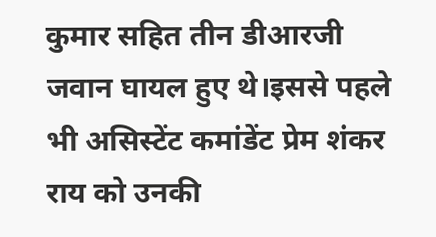कुमार सहित तीन डीआरजी जवान घायल हुए थे।इससे पहले भी असिस्टेंट कमांडेंट प्रेम शंकर राय को उनकी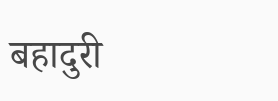बहादुरी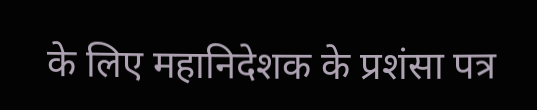के लिए महानिदेशक के प्रशंसा पत्र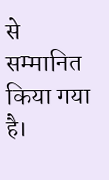से सम्मानित किया गया है।